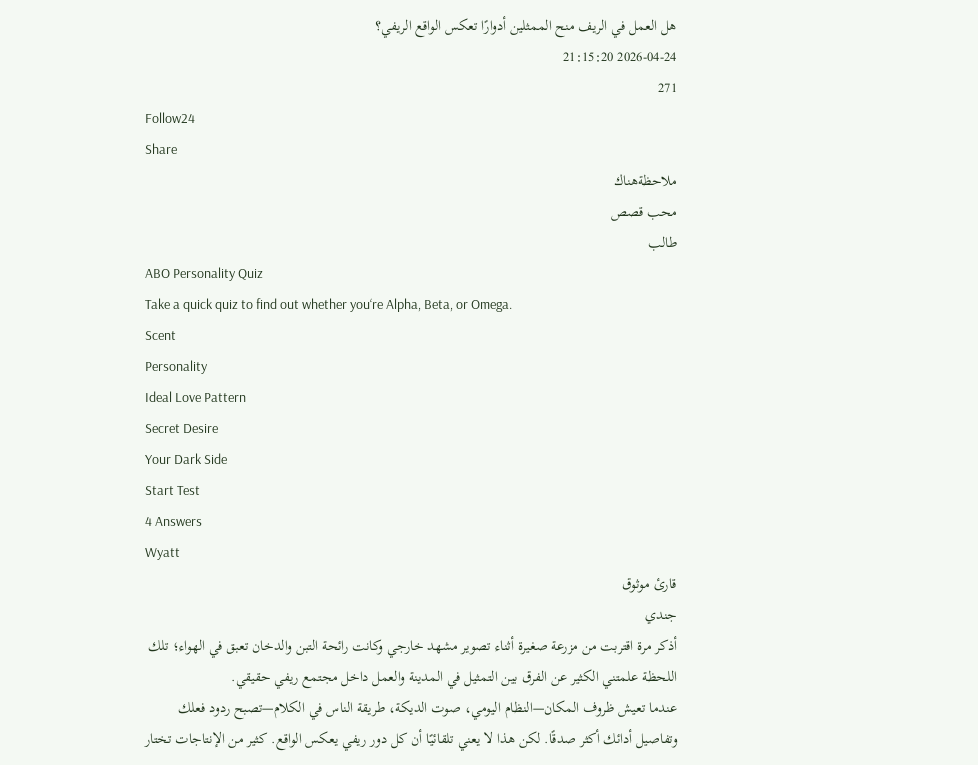هل العمل في الريف منح الممثلين أدوارًا تعكس الواقع الريفي؟
2026-04-24 21:15:20
271
Follow24
Share
ملاحظةهناك
محب قصص
طالب
ABO Personality Quiz
Take a quick quiz to find out whether you‘re Alpha, Beta, or Omega.
Scent
Personality
Ideal Love Pattern
Secret Desire
Your Dark Side
Start Test
4 Answers
Wyatt
قارئ موثوق
جندي
أذكر مرة اقتربت من مزرعة صغيرة أثناء تصوير مشهد خارجي وكانت رائحة التبن والدخان تعبق في الهواء؛ تلك اللحظة علمتني الكثير عن الفرق بين التمثيل في المدينة والعمل داخل مجتمع ريفي حقيقي.
عندما تعيش ظروف المكان—النظام اليومي، صوت الديكة، طريقة الناس في الكلام—تصبح ردود فعلك وتفاصيل أدائك أكثر صدقًا. لكن هذا لا يعني تلقائيًا أن كل دور ريفي يعكس الواقع. كثير من الإنتاجات تختار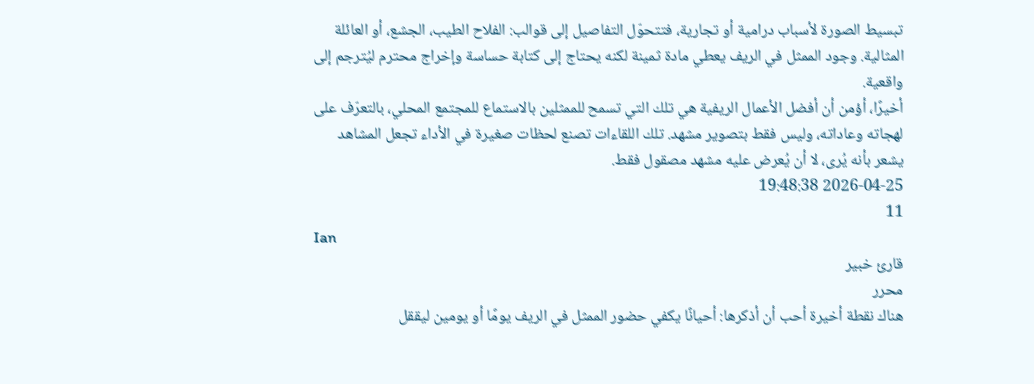تبسيط الصورة لأسباب درامية أو تجارية، فتتحوّل التفاصيل إلى قوالب: الفلاح الطيب، الجشع، أو العائلة المثالية. وجود الممثل في الريف يعطي مادة ثمينة لكنه يحتاج إلى كتابة حساسة وإخراج محترم ليُترجم إلى واقعية.
أخيرًا، أؤمن أن أفضل الأعمال الريفية هي تلك التي تسمح للممثلين بالاستماع للمجتمع المحلي، بالتعرّف على لهجاته وعاداته، وليس فقط بتصوير مشهد. تلك اللقاءات تصنع لحظات صغيرة في الأداء تجعل المشاهد يشعر بأنه يُرى، لا أن يُعرض عليه مشهد مصقول فقط.
2026-04-25 19:48:38
11
Ian
قارئ خبير
محرر
هناك نقطة أخيرة أحب أن أذكرها: أحيانًا يكفي حضور الممثل في الريف يومًا أو يومين ليققل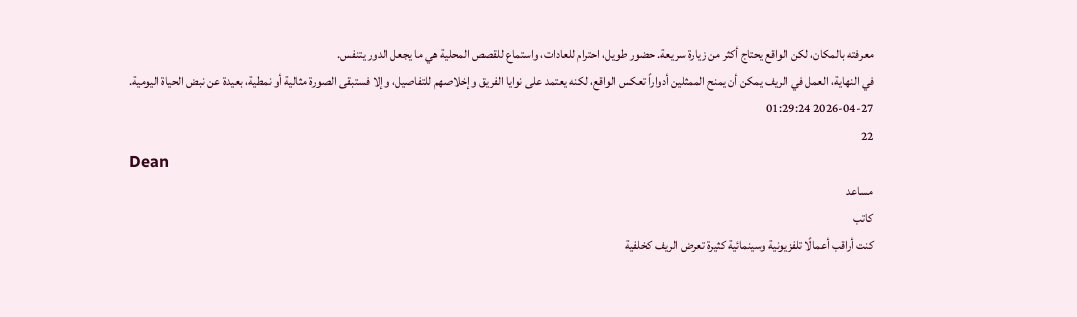معرفته بالمكان، لكن الواقع يحتاج أكثر من زيارة سريعة. حضور طويل، احترام للعادات، واستماع للقصص المحلية هي ما يجعل الدور يتنفس.
في النهاية، العمل في الريف يمكن أن يمنح الممثلين أدواراً تعكس الواقع، لكنه يعتمد على نوايا الفريق وإخلاصهم للتفاصيل، وإلا فستبقى الصورة مثالية أو نمطية، بعيدة عن نبض الحياة اليومية.
2026-04-27 01:29:24
22
Dean
مساعد
كاتب
كنت أراقب أعمالًا تلفزيونية وسينمائية كثيرة تعرض الريف كخلفية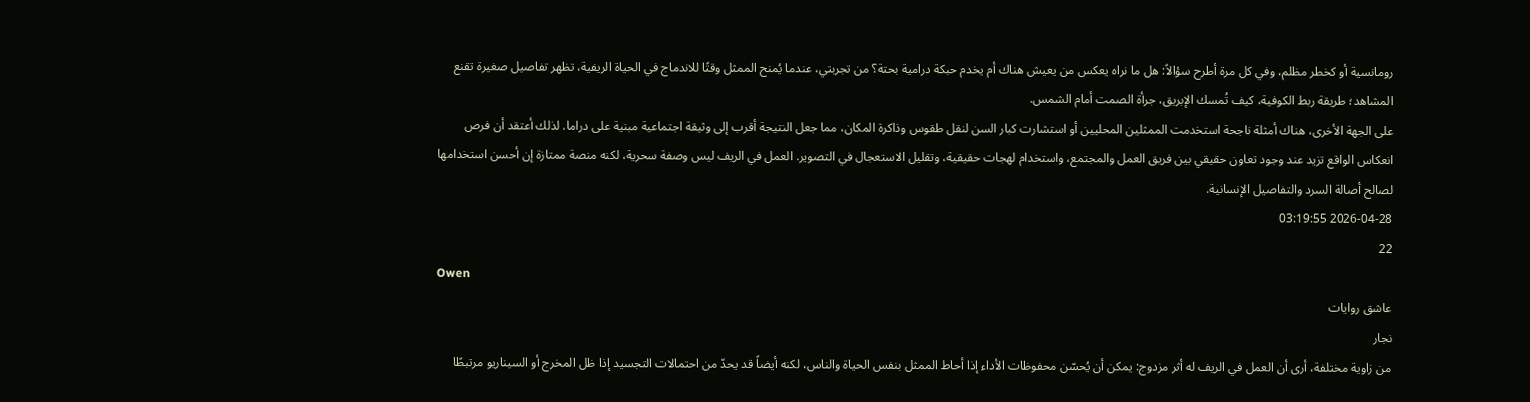رومانسية أو كخطر مظلم، وفي كل مرة أطرح سؤالاً: هل ما نراه يعكس من يعيش هناك أم يخدم حبكة درامية بحتة؟ من تجربتي، عندما يُمنح الممثل وقتًا للاندماج في الحياة الريفية، تظهر تفاصيل صغيرة تقنع المشاهد؛ طريقة ربط الكوفية، كيف تُمسك الإبريق، جرأة الصمت أمام الشمس.
على الجهة الأخرى، هناك أمثلة ناجحة استخدمت الممثلين المحليين أو استشارت كبار السن لنقل طقوس وذاكرة المكان، مما جعل النتيجة أقرب إلى وثيقة اجتماعية مبنية على دراما. لذلك أعتقد أن فرص انعكاس الواقع تزيد عند وجود تعاون حقيقي بين فريق العمل والمجتمع، واستخدام لهجات حقيقية، وتقليل الاستعجال في التصوير. العمل في الريف ليس وصفة سحرية، لكنه منصة ممتازة إن أحسن استخدامها لصالح أصالة السرد والتفاصيل الإنسانية.
2026-04-28 03:19:55
22
Owen
عاشق روايات
نجار
من زاوية مختلفة، أرى أن العمل في الريف له أثر مزدوج: يمكن أن يُحسّن محفوظات الأداء إذا أحاط الممثل بنفس الحياة والناس، لكنه أيضاً قد يحدّ من احتمالات التجسيد إذا ظل المخرج أو السيناريو مرتبطًا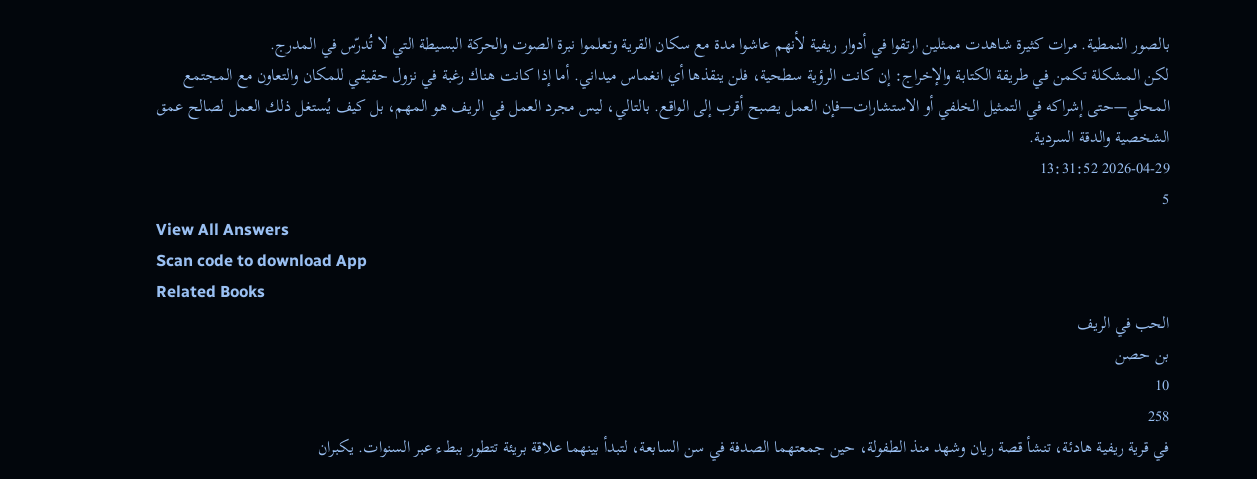بالصور النمطية. مرات كثيرة شاهدت ممثلين ارتقوا في أدوار ريفية لأنهم عاشوا مدة مع سكان القرية وتعلموا نبرة الصوت والحركة البسيطة التي لا تُدرّس في المدرج.
لكن المشكلة تكمن في طريقة الكتابة والإخراج: إن كانت الرؤية سطحية، فلن ينقذها أي انغماس ميداني. أما إذا كانت هناك رغبة في نزول حقيقي للمكان والتعاون مع المجتمع المحلي—حتى إشراكه في التمثيل الخلفي أو الاستشارات—فإن العمل يصبح أقرب إلى الواقع. بالتالي، ليس مجرد العمل في الريف هو المهم، بل كيف يُستغل ذلك العمل لصالح عمق الشخصية والدقة السردية.
2026-04-29 13:31:52
5
View All Answers
Scan code to download App
Related Books
الحب في الريف
بن حصن
10
258
في قرية ريفية هادئة، تنشأ قصة ريان وشهد منذ الطفولة، حين جمعتهما الصدفة في سن السابعة، لتبدأ بينهما علاقة بريئة تتطور ببطء عبر السنوات. يكبران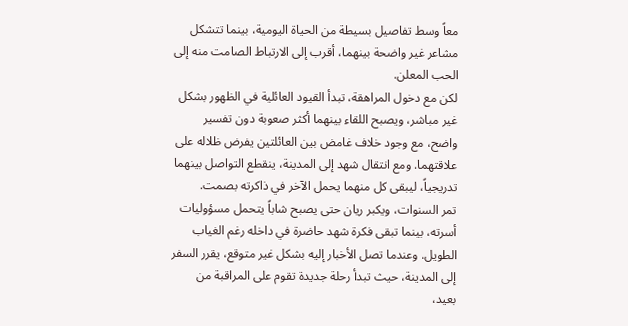معاً وسط تفاصيل بسيطة من الحياة اليومية، بينما تتشكل مشاعر غير واضحة بينهما، أقرب إلى الارتباط الصامت منه إلى الحب المعلن.
لكن مع دخول المراهقة، تبدأ القيود العائلية في الظهور بشكل غير مباشر، ويصبح اللقاء بينهما أكثر صعوبة دون تفسير واضح، مع وجود خلاف غامض بين العائلتين يفرض ظلاله على علاقتهما. ومع انتقال شهد إلى المدينة، ينقطع التواصل بينهما تدريجياً، ليبقى كل منهما يحمل الآخر في ذاكرته بصمت.
تمر السنوات، ويكبر ريان حتى يصبح شاباً يتحمل مسؤوليات أسرته، بينما تبقى فكرة شهد حاضرة في داخله رغم الغياب الطويل. وعندما تصل الأخبار إليه بشكل غير متوقع، يقرر السفر إلى المدينة، حيث تبدأ رحلة جديدة تقوم على المراقبة من بعيد،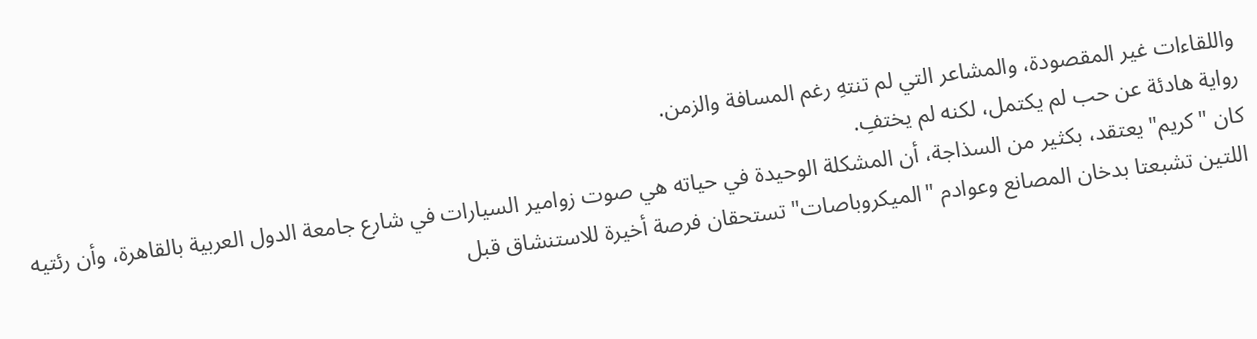واللقاءات غير المقصودة، والمشاعر التي لم تنتهِ رغم المسافة والزمن.
رواية هادئة عن حب لم يكتمل، لكنه لم يختفِ.
كان "كريم" يعتقد، بكثير من السذاجة، أن المشكلة الوحيدة في حياته هي صوت زوامير السيارات في شارع جامعة الدول العربية بالقاهرة، وأن رئتيه اللتين تشبعتا بدخان المصانع وعوادم "الميكروباصات" تستحقان فرصة أخيرة للاستنشاق قبل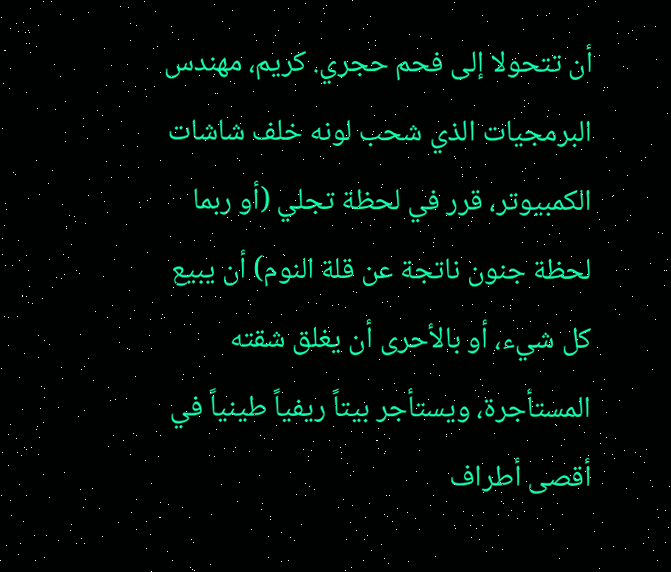أن تتحولا إلى فحم حجري. كريم، مهندس البرمجيات الذي شحب لونه خلف شاشات الكمبيوتر، قرر في لحظة تجلي (أو ربما لحظة جنون ناتجة عن قلة النوم) أن يبيع كل شيء، أو بالأحرى أن يغلق شقته المستأجرة، ويستأجر بيتاً ريفياً طينياً في أقصى أطراف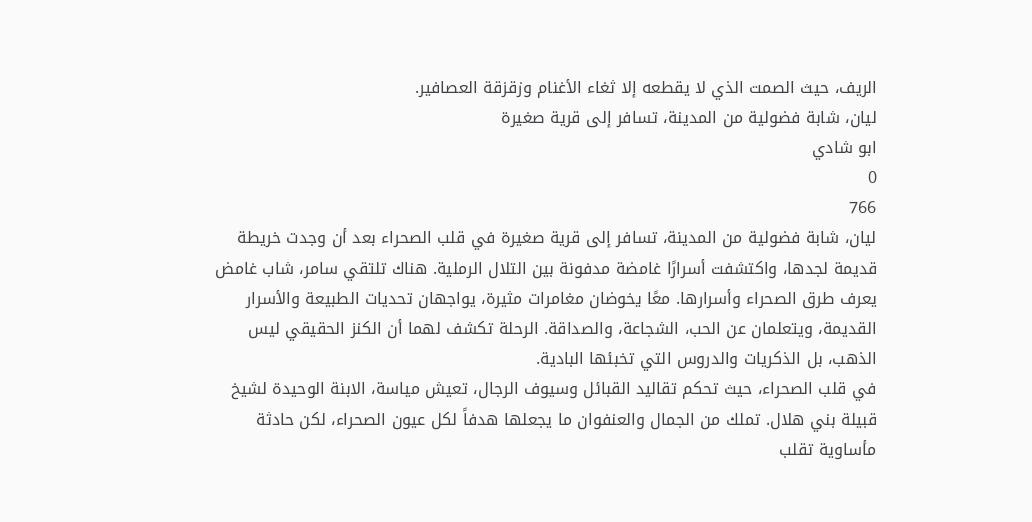الريف، حيث الصمت الذي لا يقطعه إلا ثغاء الأغنام وزقزقة العصافير.
ليان، شابة فضولية من المدينة، تسافر إلى قرية صغيرة
ابو شادي
0
766
ليان، شابة فضولية من المدينة، تسافر إلى قرية صغيرة في قلب الصحراء بعد أن وجدت خريطة قديمة لجدها، واكتشفت أسرارًا غامضة مدفونة بين التلال الرملية. هناك تلتقي سامر، شاب غامض يعرف طرق الصحراء وأسرارها. معًا يخوضان مغامرات مثيرة، يواجهان تحديات الطبيعة والأسرار القديمة، ويتعلمان عن الحب، الشجاعة، والصداقة. الرحلة تكشف لهما أن الكنز الحقيقي ليس الذهب، بل الذكريات والدروس التي تخبئها البادية.
في قلب الصحراء، حيث تحكم تقاليد القبائل وسيوف الرجال، تعيش مياسة، الابنة الوحيدة لشيخ قبيلة بني هلال. تملك من الجمال والعنفوان ما يجعلها هدفاً لكل عيون الصحراء، لكن حادثة مأساوية تقلب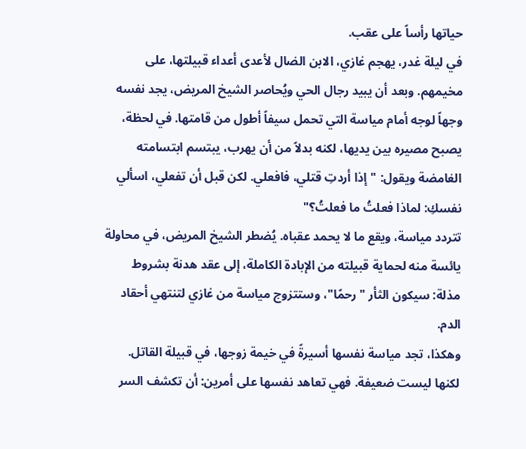حياتها رأساً على عقب.
في ليلة غدر، يهجم غازي، الابن الضال لأعدى أعداء قبيلتها، على مخيمهم. وبعد أن يبيد رجال الحي ويُحاصر الشيخ المريض، يجد نفسه وجهاً لوجه أمام مياسة التي تحمل سيفاً أطول من قامتها. في لحظة، يصبح مصيره بين يديها، لكنه بدلاً من أن يهرب، يبتسم ابتسامته الغامضة ويقول: "إذا أردتِ قتلي، فافعلي. لكن قبل أن تفعلي، اسألي نفسكِ: لماذا فعلتُ ما فعلتُ؟"
تتردد مياسة، ويقع ما لا يحمد عقباه. يُضطر الشيخ المريض، في محاولة يائسة منه لحماية قبيلته من الإبادة الكاملة، إلى عقد هدنة بشروط مذلة: سيكون الثأر "رحمًا"، وستتزوج مياسة من غازي لتنتهي أحقاد الدم.
وهكذا، تجد مياسة نفسها أسيرةً في خيمة زوجها، في قبيلة القاتل. لكنها ليست ضعيفة. فهي تعاهد نفسها على أمرين: أن تكشف السر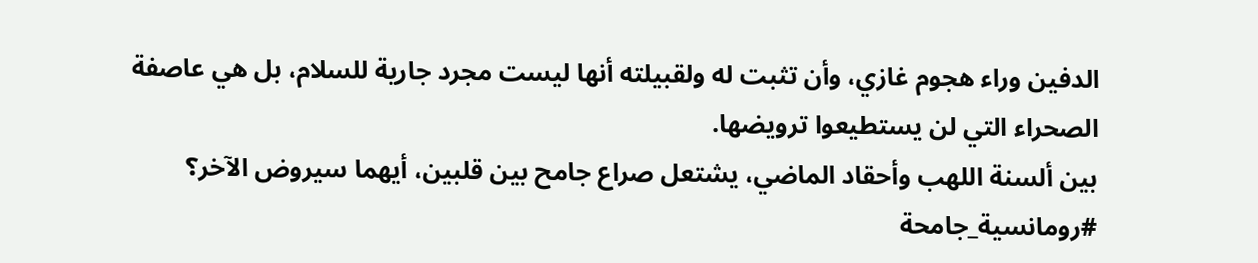الدفين وراء هجوم غازي، وأن تثبت له ولقبيلته أنها ليست مجرد جارية للسلام، بل هي عاصفة الصحراء التي لن يستطيعوا ترويضها.
بين ألسنة اللهب وأحقاد الماضي، يشتعل صراع جامح بين قلبين، أيهما سيروض الآخر؟
#رومانسية_جامحة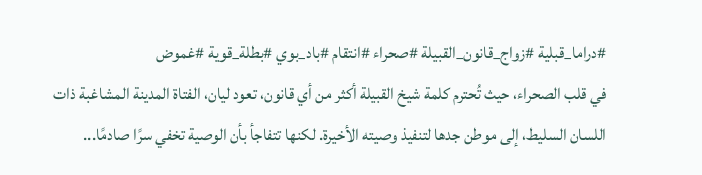#دراما_قبلية #زواج_قانون_القبيلة #صحراء #انتقام #باد_بوي #بطلة_قوية #غموض
في قلب الصحراء، حيث تُحترم كلمة شيخ القبيلة أكثر من أي قانون، تعود ليان، الفتاة المدينة المشاغبة ذات اللسان السليط، إلى موطن جدها لتنفيذ وصيته الأخيرة. لكنها تتفاجأ بأن الوصية تخفي سرًا صادمًا...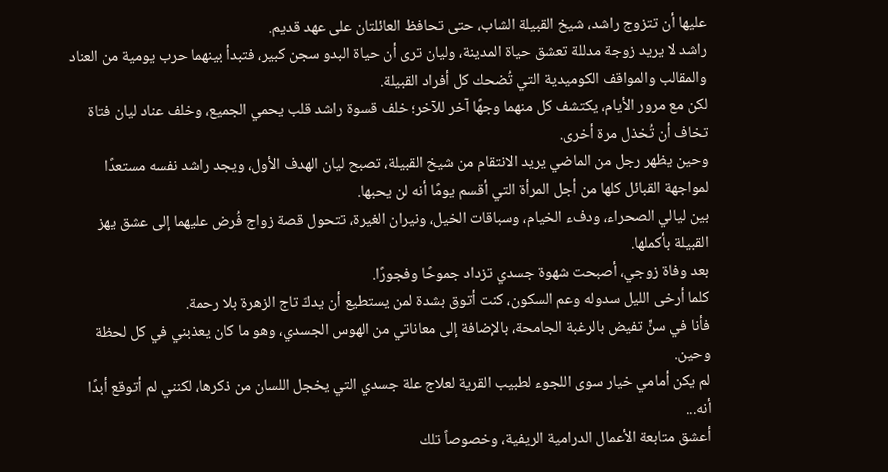عليها أن تتزوج راشد، شيخ القبيلة الشاب، حتى تحافظ العائلتان على عهد قديم.
راشد لا يريد زوجة مدللة تعشق حياة المدينة، وليان ترى أن حياة البدو سجن كبير، فتبدأ بينهما حرب يومية من العناد والمقالب والمواقف الكوميدية التي تُضحك كل أفراد القبيلة.
لكن مع مرور الأيام، يكتشف كل منهما وجهًا آخر للآخر؛ خلف قسوة راشد قلب يحمي الجميع، وخلف عناد ليان فتاة تخاف أن تُخذل مرة أخرى.
وحين يظهر رجل من الماضي يريد الانتقام من شيخ القبيلة، تصبح ليان الهدف الأول، ويجد راشد نفسه مستعدًا لمواجهة القبائل كلها من أجل المرأة التي أقسم يومًا أنه لن يحبها.
بين ليالي الصحراء، ودفء الخيام، وسباقات الخيل، ونيران الغيرة، تتحول قصة زواج فُرض عليهما إلى عشق يهز القبيلة بأكملها.
بعد وفاة زوجي، أصبحت شهوة جسدي تزداد جموحًا وفجورًا.
كلما أرخى الليل سدوله وعم السكون، كنت أتوق بشدة لمن يستطيع أن يدكّ تاج الزهرة بلا رحمة.
فأنا في سنٍّ تفيض بالرغبة الجامحة، بالإضافة إلى معاناتي من الهوس الجسدي، وهو ما كان يعذبني في كل لحظة وحين.
لم يكن أمامي خيار سوى اللجوء لطبيب القرية لعلاج علة جسدي التي يخجل اللسان من ذكرها، لكنني لم أتوقع أبدًا أنه...
أعشق متابعة الأعمال الدرامية الريفية، وخصوصاً تلك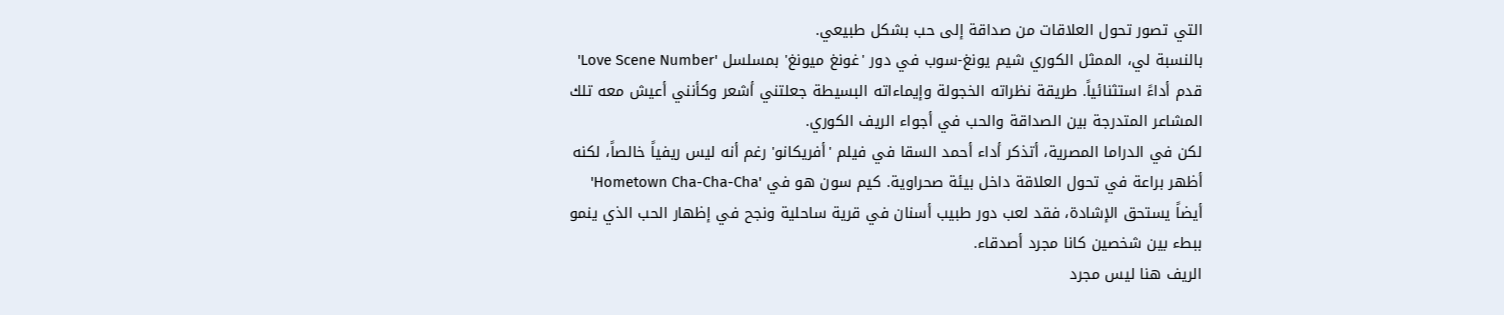التي تصور تحول العلاقات من صداقة إلى حب بشكل طبيعي.
بالنسبة لي، الممثل الكوري شيم يونغ-سوب في دور 'غونغ ميونغ' بمسلسل 'Love Scene Number' قدم أداءً استثنائياً. طريقة نظراته الخجولة وإيماءاته البسيطة جعلتني أشعر وكأنني أعيش معه تلك المشاعر المتدرجة بين الصداقة والحب في أجواء الريف الكوري.
لكن في الدراما المصرية، أتذكر أداء أحمد السقا في فيلم 'أفريكانو' رغم أنه ليس ريفياً خالصاً، لكنه أظهر براعة في تحول العلاقة داخل بيئة صحراوية. كيم سون هو في 'Hometown Cha-Cha-Cha' أيضاً يستحق الإشادة، فقد لعب دور طبيب أسنان في قرية ساحلية ونجح في إظهار الحب الذي ينمو ببطء بين شخصين كانا مجرد أصدقاء.
الريف هنا ليس مجرد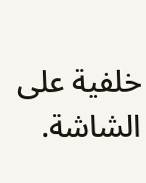خلفية على الشاشة.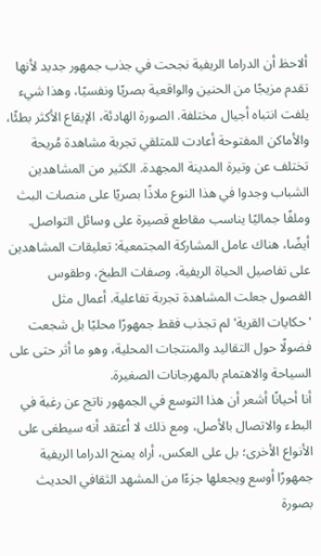ألاحظ أن الدراما الريفية نجحت في جذب جمهور جديد لأنها تقدم مزيجًا من الحنين والواقعية بصريًا ونفسيًا، وهذا شيء يلفت انتباه أجيال مختلفة. الصورة الهادئة، الإيقاع الأكثر بطئًا، والأماكن المفتوحة أعادت للمتلقي تجربة مشاهدة مُريحة تختلف عن وتيرة المدينة المجهدة. الكثير من المشاهدين الشباب وجدوا في هذا النوع ملاذًا بصريًا على منصات البث وملفًا جماليًا يناسب مقاطع قصيرة على وسائل التواصل.
أيضًا، هناك عامل المشاركة المجتمعية: تعليقات المشاهدين على تفاصيل الحياة الريفية، وصفات الطبخ، وطقوس الفصول جعلت المشاهدة تجربة تفاعلية. أعمال مثل 'حكايات القرية' لم تجذب فقط جمهورًا محليًا بل شجعت فضولًا حول التقاليد والمنتجات المحلية، وهو ما أثر حتى على السياحة والاهتمام بالمهرجانات الصغيرة.
أنا أحيانًا أشعر أن هذا التوسع في الجمهور ناتج عن رغبة في البطء والاتصال بالأصل، ومع ذلك لا أعتقد أنه سيطغى على الأنواع الأخرى؛ بل على العكس، أراه يمنح الدراما الريفية جمهورًا أوسع ويجعلها جزءًا من المشهد الثقافي الحديث بصورة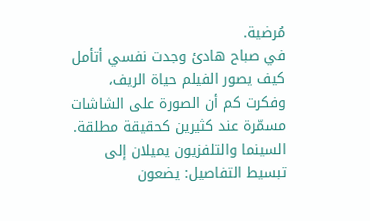مُرضية.
في صباح هادئ وجدت نفسي أتأمل كيف يصور الفيلم حياة الريف، وفكرت كم أن الصورة على الشاشات مسمّرة عند كثيرين كحقيقة مطلقة.
السينما والتلفزيون يميلان إلى تبسيط التفاصيل: يضعون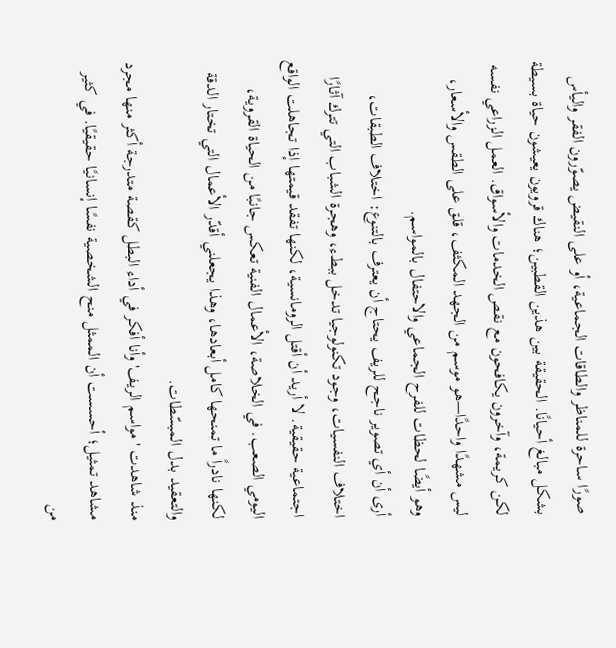صورًا ساحرة للمناظر والطاقات الجماعية، أو على النقيض يصوّرون الفقر واليأس بشكل مبالغ أحيانًا. الحقيقة بين هذين القطبين؛ هناك قرويون يعيشون حياة بسيطة لكن كريمة، وآخرون يكافحون مع نقص الخدمات والأسواق. العمل الزراعي نفسه ليس مشهدًا واحدًا—هو موسم من الجهد المكثف، قلق على الطقس والأسعار، وهو أيضًا لحظات للفرح الجماعي والاحتفال بالمواسم.
أرى أن أي تصوير ناجح للريف يحتاج أن يعترف بالتنوع: اختلاف الطبقات، اختلاف النفسيات، وجود تكنولوجيا تدخل ببطء، وهجرة الشباب التي تترك آثارًا اجتماعية حقيقية. لا أريد أن أقتل الرومانسية، لكنها تفقد قيمتها إذا تجاهلت الواقع اليومي الصعب. في الخلاصة، الأعمال الفنية تعكس جانبًا من الحياة القروية، لكنها نادراً ما تمنحها كامل أبعادها، وهذا يجعلني أقدّر الأعمال التي تختار الدقة والتعقيد بدل المبسّطات.
منذ شاهدت 'مواسم الريف' وأنا أفكر في أداء البطل كقصة متدرجة أكثر منها مجرد مشاهد تمثيل؛ أحسست أن الممثل منح الشخصية نفسًا إنسانيًا حقيقيًا. في كثير من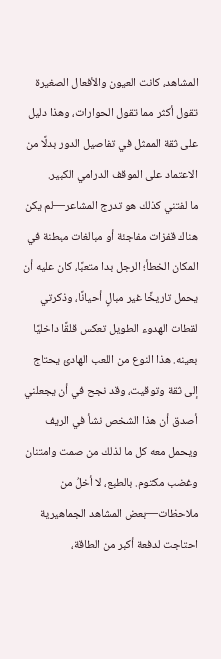المشاهد، كانت العيون والأفعال الصغيرة تقول أكثر مما تقول الحوارات، وهذا دليل على ثقة الممثل في تفاصيل الدور بدلًا من الاعتماد على الموقف الدرامي الكبير.
ما لفتني كذلك هو تدرج المشاعر—لم يكن هناك قفزات مفاجئة أو مبالغات مبطنة في المكان الخطأ؛ الرجل بدا متعبًا، كان عليه أن يحمل تاريخًا غير مبالٍ أحيانًا، وذكرتي لقطات الهدوء الطويل تعكس قلقًا داخليًا بعينه. هذا النوع من اللعب الهادئ يحتاج إلى ثقة وتوقيت، وقد نجح في أن يجعلني أصدق أن هذا الشخص نشأ في الريف ويحمل معه كل ما لذلك من صمت وامتنان وغضب مكتوم. بالطبع، لا أخلُ من ملاحظات—بعض المشاهد الجماهيرية احتاجت لدفعة أكبر من الطاقة،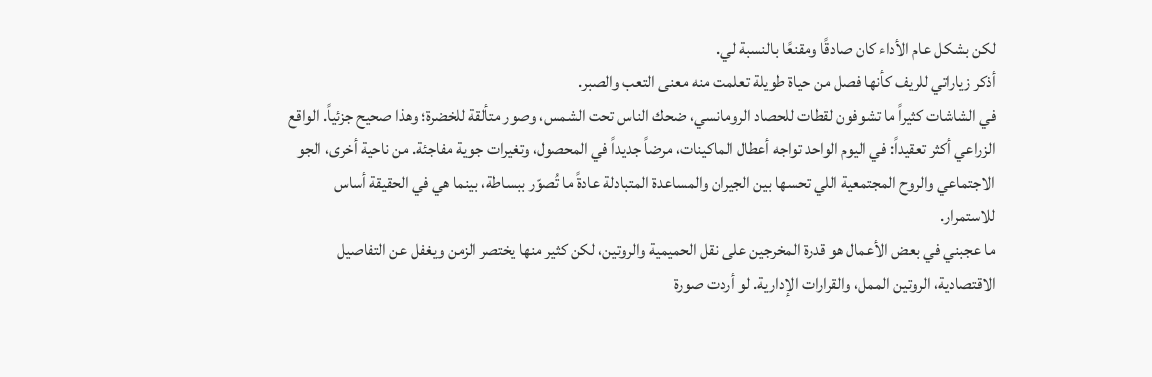لكن بشكل عام الأداء كان صادقًا ومقنعًا بالنسبة لي.
أذكر زياراتي للريف كأنها فصل من حياة طويلة تعلمت منه معنى التعب والصبر.
في الشاشات كثيراً ما تشوفون لقطات للحصاد الرومانسي، ضحك الناس تحت الشمس، وصور متألقة للخضرة؛ وهذا صحيح جزئياً. الواقع الزراعي أكثر تعقيداً: في اليوم الواحد تواجه أعطال الماكينات، مرضاً جديداً في المحصول، وتغيرات جوية مفاجئة. من ناحية أخرى، الجو الاجتماعي والروح المجتمعية اللي تحسها بين الجيران والمساعدة المتبادلة عادةً ما تُصوّر ببساطة، بينما هي في الحقيقة أساس للاستمرار.
ما عجبني في بعض الأعمال هو قدرة المخرجين على نقل الحميمية والروتين، لكن كثير منها يختصر الزمن ويغفل عن التفاصيل الاقتصادية، الروتين الممل، والقرارات الإدارية. لو أردت صورة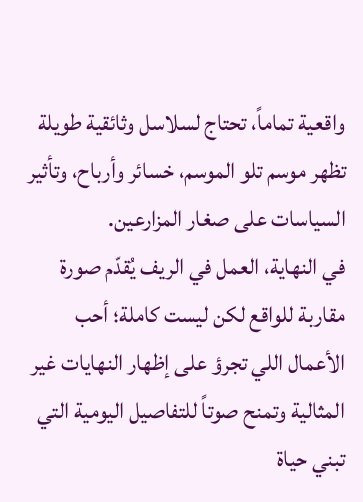واقعية تماماً، تحتاج لسلاسل وثائقية طويلة تظهر موسم تلو الموسم، خسائر وأرباح، وتأثير السياسات على صغار المزارعين.
في النهاية، العمل في الريف يُقدّم صورة مقاربة للواقع لكن ليست كاملة؛ أحب الأعمال اللي تجرؤ على إظهار النهايات غير المثالية وتمنح صوتاً للتفاصيل اليومية التي تبني حياة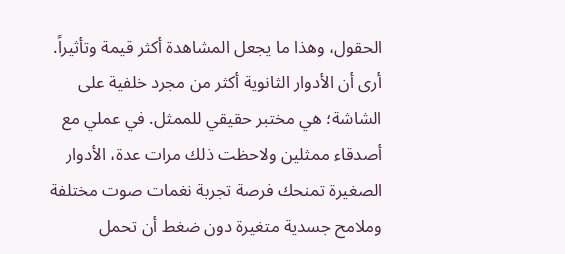الحقول، وهذا ما يجعل المشاهدة أكثر قيمة وتأثيراً.
أرى أن الأدوار الثانوية أكثر من مجرد خلفية على الشاشة؛ هي مختبر حقيقي للممثل. في عملي مع أصدقاء ممثلين ولاحظت ذلك مرات عدة، الأدوار الصغيرة تمنحك فرصة تجربة نغمات صوت مختلفة وملامح جسدية متغيرة دون ضغط أن تحمل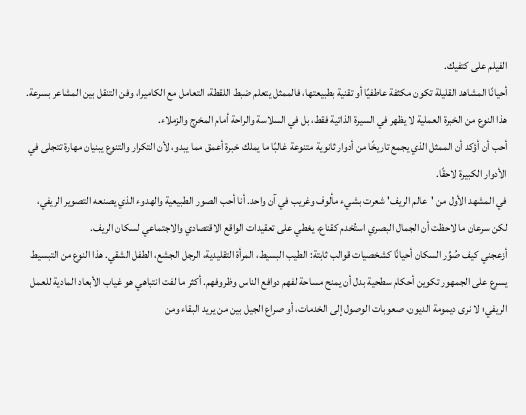الفيلم على كتفيك.
أحيانًا المشاهد القليلة تكون مكثفة عاطفيًا أو تقنية بطبيعتها، فالممثل يتعلم ضبط اللقطة، التعامل مع الكاميرا، وفن التنقل بين المشاعر بسرعة. هذا النوع من الخبرة العملية لا يظهر في السيرة الذاتية فقط، بل في السلاسة والراحة أمام المخرج والزملاء.
أحب أن أؤكد أن الممثل الذي يجمع تاريخًا من أدوار ثانوية متنوعة غالبًا ما يملك خبرة أعمق مما يبدو، لأن التكرار والتنوع يبنيان مهارة تتجلى في الأدوار الكبيرة لاحقًا.
في المشهد الأول من 'عالم الريف' شعرت بشيء مألوف وغريب في آن واحد. أنا أحب الصور الطبيعية والهدوء الذي يصنعه التصوير الريفي، لكن سرعان ما لاحظت أن الجمال البصري استُخدم كقناع، يغطي على تعقيدات الواقع الاقتصادي والاجتماعي لسكان الريف.
أزعجني كيف صُوِّر السكان أحيانًا كشخصيات قوالب ثابتة: الطيب البسيط، المرأة التقليدية، الرجل الجشع، الطفل الشقي. هذا النوع من التبسيط يسرع على الجمهور تكوين أحكام سطحية بدل أن يمنح مساحة لفهم دوافع الناس وظروفهم. أكثر ما لفت انتباهي هو غياب الأبعاد المادية للعمل الريفي؛ لا نرى ديمومة الديون، صعوبات الوصول إلى الخدمات، أو صراع الجيل بين من يريد البقاء ومن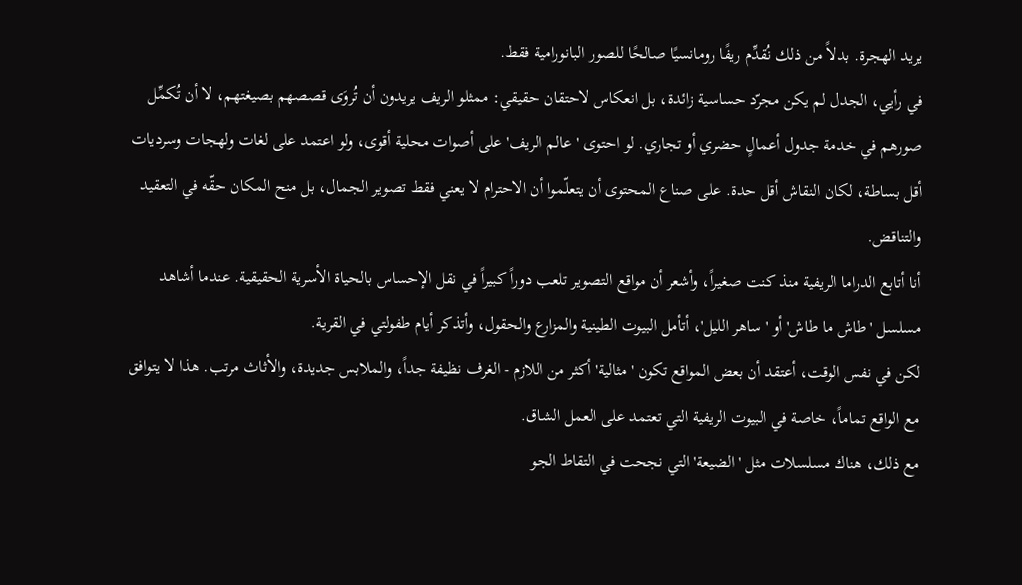يريد الهجرة. بدلاً من ذلك نُقدِّم ريفًا رومانسيًا صالحًا للصور البانورامية فقط.
في رأيي، الجدل لم يكن مجرّد حساسية زائدة، بل انعكاس لاحتقان حقيقي: ممثلو الريف يريدون أن تُروَى قصصهم بصيغتهم، لا أن تُكمِّل صورهم في خدمة جدول أعمالٍ حضري أو تجاري. لو احتوى 'عالم الريف' على أصوات محلية أقوى، ولو اعتمد على لغات ولهجات وسرديات أقل بساطة، لكان النقاش أقل حدة. على صناع المحتوى أن يتعلّموا أن الاحترام لا يعني فقط تصوير الجمال، بل منح المكان حقّه في التعقيد والتناقض.
أنا أتابع الدراما الريفية منذ كنت صغيراً، وأشعر أن مواقع التصوير تلعب دوراً كبيراً في نقل الإحساس بالحياة الأسرية الحقيقية. عندما أشاهد مسلسل 'طاش ما طاش' أو 'ساهر الليل'، أتأمل البيوت الطينية والمزارع والحقول، وأتذكر أيام طفولتي في القرية.
لكن في نفس الوقت، أعتقد أن بعض المواقع تكون 'مثالية' أكثر من اللازم - الغرف نظيفة جداً، والملابس جديدة، والأثاث مرتب. هذا لا يتوافق مع الواقع تماماً، خاصة في البيوت الريفية التي تعتمد على العمل الشاق.
مع ذلك، هناك مسلسلات مثل 'الضيعة' التي نجحت في التقاط الجو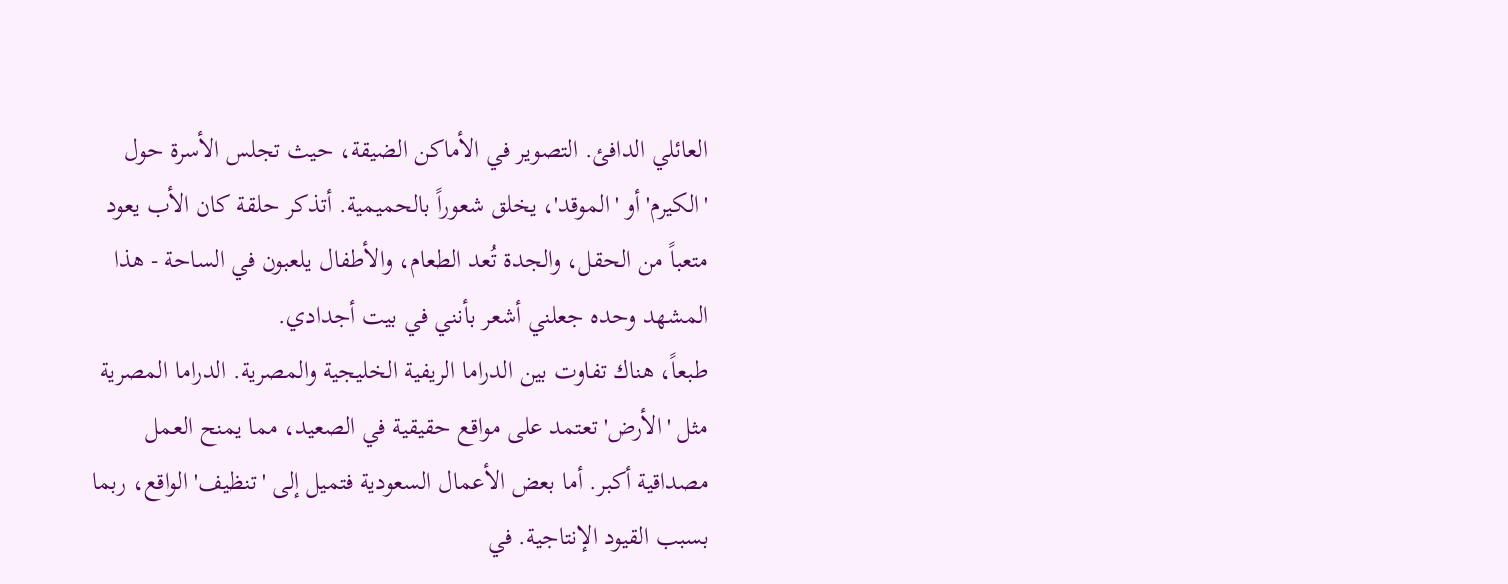العائلي الدافئ. التصوير في الأماكن الضيقة، حيث تجلس الأسرة حول 'الكيرم' أو 'الموقد'، يخلق شعوراً بالحميمية. أتذكر حلقة كان الأب يعود متعباً من الحقل، والجدة تُعد الطعام، والأطفال يلعبون في الساحة - هذا المشهد وحده جعلني أشعر بأنني في بيت أجدادي.
طبعاً، هناك تفاوت بين الدراما الريفية الخليجية والمصرية. الدراما المصرية مثل 'الأرض' تعتمد على مواقع حقيقية في الصعيد، مما يمنح العمل مصداقية أكبر. أما بعض الأعمال السعودية فتميل إلى 'تنظيف' الواقع، ربما بسبب القيود الإنتاجية. في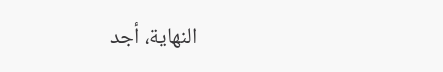النهاية، أجد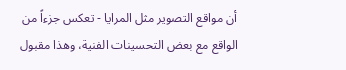أن مواقع التصوير مثل المرايا - تعكس جزءاً من الواقع مع بعض التحسينات الفنية، وهذا مقبول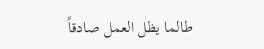طالما يظل العمل صادقاً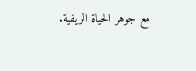مع جوهر الحياة الريفية.